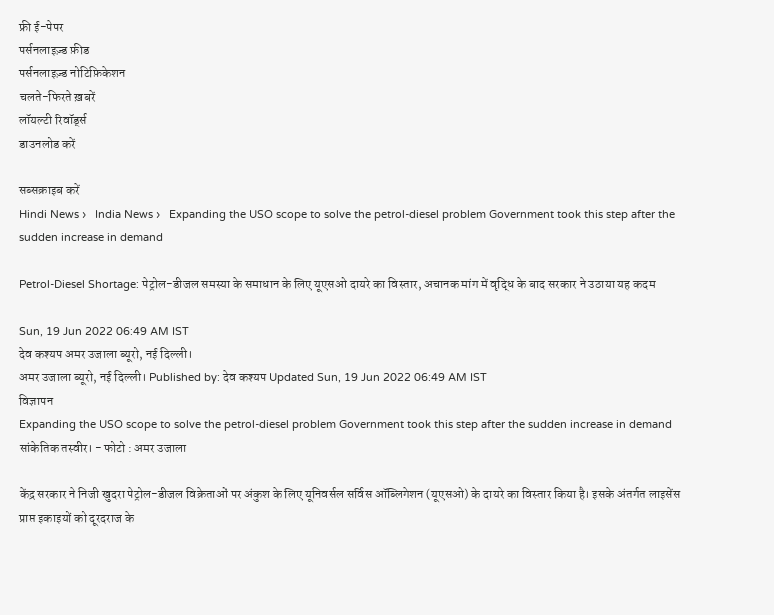फ्री ई-पेपर
पर्सनलाइज़्ड फ़ीड
पर्सनलाइज़्ड नोटिफ़िकेशन
चलते-फिरते ख़बरें
लॉयल्टी रिवॉर्ड्स
डाउनलोड करें

सब्सक्राइब करें
Hindi News ›   India News ›   Expanding the USO scope to solve the petrol-diesel problem Government took this step after the sudden increase in demand

Petrol-Diesel Shortage: पेट्रोल-डीजल समस्या के समाधान के लिए यूएसओ दायरे का विस्तार, अचानक मांग में वृद्धि के बाद सरकार ने उठाया यह कदम

Sun, 19 Jun 2022 06:49 AM IST
देव कश्यप अमर उजाला ब्यूरो, नई दिल्ली।
अमर उजाला ब्यूरो, नई दिल्ली। Published by: देव कश्यप Updated Sun, 19 Jun 2022 06:49 AM IST
विज्ञापन
Expanding the USO scope to solve the petrol-diesel problem Government took this step after the sudden increase in demand
सांकेतिक तस्वीर। - फोटो : अमर उजाला

केंद्र सरकार ने निजी खुदरा पेट्रोल-डीजल विक्रेताओं पर अंकुश के लिए यूनिवर्सल सर्विस ऑब्लिगेशन (यूएसओ) के दायरे का विस्तार किया है। इसके अंतर्गत लाइसेंस प्राप्त इकाइयों को दूरदराज के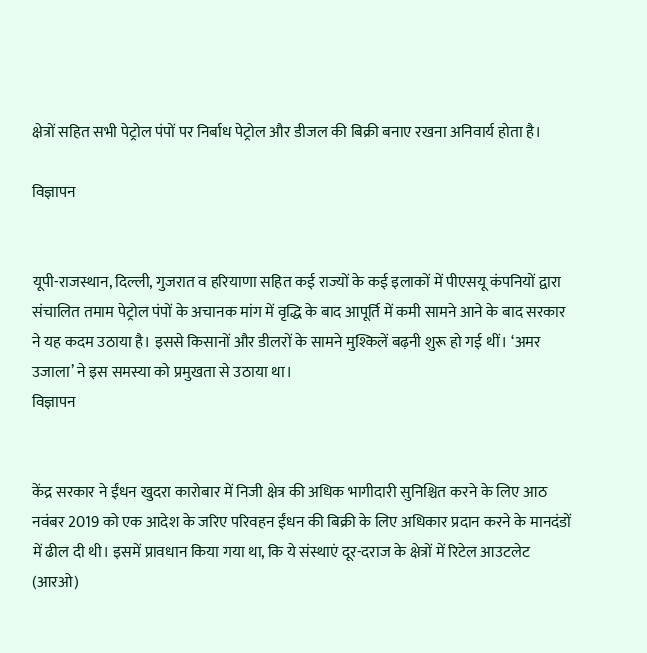क्षेत्रों सहित सभी पेट्रोल पंपों पर निर्बाध पेट्रोल और डीजल की बिक्री बनाए रखना अनिवार्य होता है।

विज्ञापन


यूपी-राजस्थान, दिल्ली, गुजरात व हरियाणा सहित कई राज्यों के कई इलाकों में पीएसयू कंपनियों द्वारा संचालित तमाम पेट्रोल पंपों के अचानक मांग में वृद्धि के बाद आपूर्ति में कमी सामने आने के बाद सरकार ने यह कदम उठाया है। इससे किसानों और डीलरों के सामने मुश्किलें बढ़नी शुरू हो गई थीं। ‘अमर उजाला’ ने इस समस्या को प्रमुखता से उठाया था।
विज्ञापन


केंद्र सरकार ने ईंधन खुदरा कारोबार में निजी क्षेत्र की अधिक भागीदारी सुनिश्चित करने के लिए आठ नवंबर 2019 को एक आदेश के जरिए परिवहन ईंधन की बिक्री के लिए अधिकार प्रदान करने के मानदंडों में ढील दी थी। इसमें प्रावधान किया गया था, कि ये संस्थाएं दूर-दराज के क्षेत्रों में रिटेल आउटलेट (आरओ)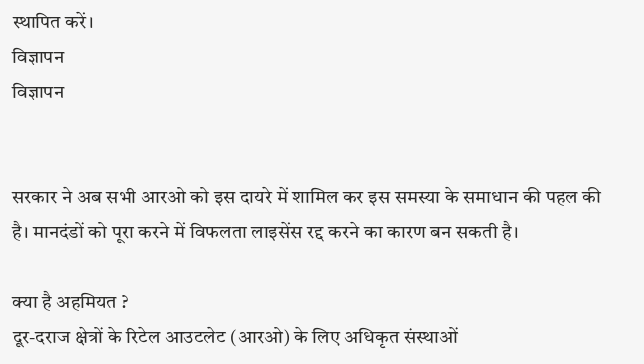स्थापित करें।
विज्ञापन
विज्ञापन


सरकार ने अब सभी आरओ को इस दायरे में शामिल कर इस समस्या के समाधान की पहल की है। मानदंडों को पूरा करने में विफलता लाइसेंस रद्द करने का कारण बन सकती है।

क्या है अहमियत ?
दूर-दराज क्षेत्रों के रिटेल आउटलेट (आरओ) के लिए अधिकृत संस्थाओं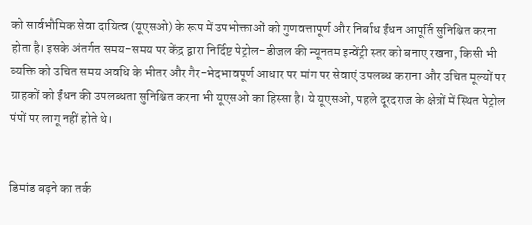को सार्वभौमिक सेवा दायित्व (यूएसओ) के रूप में उपभोक्ताओं को गुणवत्तापूर्ण और निर्बाध ईंधन आपूर्ति सुनिश्चित करना होता है। इसके अंतर्गत समय-समय पर केंद्र द्वारा निर्दिष्ट पेट्रोल-डीजल की न्यूनतम इन्वेंट्री स्तर को बनाए रखना, किसी भी व्यक्ति को उचित समय अवधि के भीतर और गैर-भेदभावपूर्ण आधार पर मांग पर सेवाएं उपलब्ध कराना और उचित मूल्यों पर ग्राहकों को ईंधन की उपलब्धता सुनिश्चित करना भी यूएसओ का हिस्सा है। ये यूएसओ, पहले दूरदराज के क्षेत्रों में स्थित पेट्रोल पंपों पर लागू नहीं होते थे।


डिमांड बढ़ने का तर्क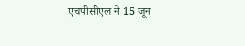एचपीसीएल ने 15 जून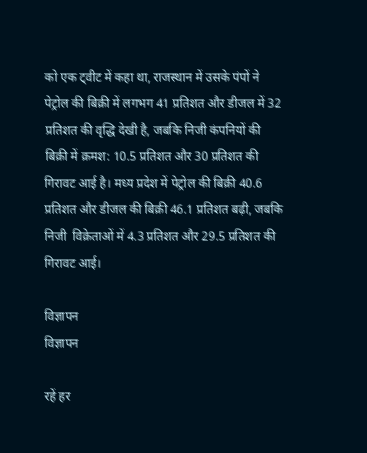को एक ट्वीट में कहा था, राजस्थान में उसके पंपों ने पेट्रोल की बिक्री में लगभग 41 प्रतिशत और डीजल में 32 प्रतिशत की वृद्धि देखी है, जबकि निजी कंपनियों की बिक्री में क्रमश: 10.5 प्रतिशत और 30 प्रतिशत की गिरावट आई है। मध्य प्रदेश में पेट्रोल की बिक्री 40.6 प्रतिशत और डीजल की बिक्री 46.1 प्रतिशत बढ़ी, जबकि निजी  विक्रेताओं में 4.3 प्रतिशत और 29.5 प्रतिशत की गिरावट आई।

विज्ञापन
विज्ञापन

रहें हर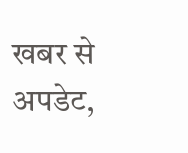खबर से अपडेट,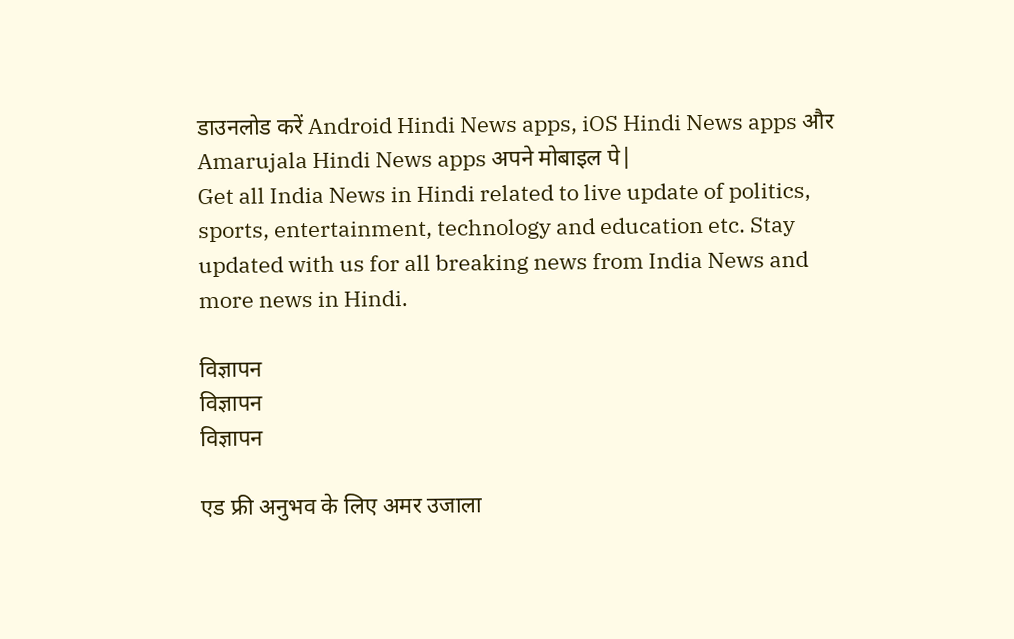डाउनलोड करें Android Hindi News apps, iOS Hindi News apps और Amarujala Hindi News apps अपने मोबाइल पे|
Get all India News in Hindi related to live update of politics, sports, entertainment, technology and education etc. Stay updated with us for all breaking news from India News and more news in Hindi.

विज्ञापन
विज्ञापन
विज्ञापन

एड फ्री अनुभव के लिए अमर उजाला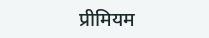प्रीमियम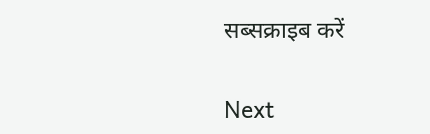सब्सक्राइब करें

Next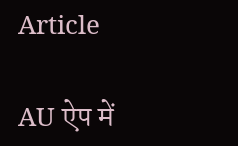Article

AU ऐप में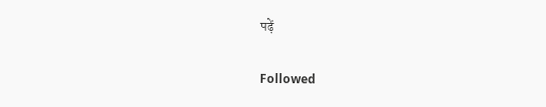पढ़ें

Followed